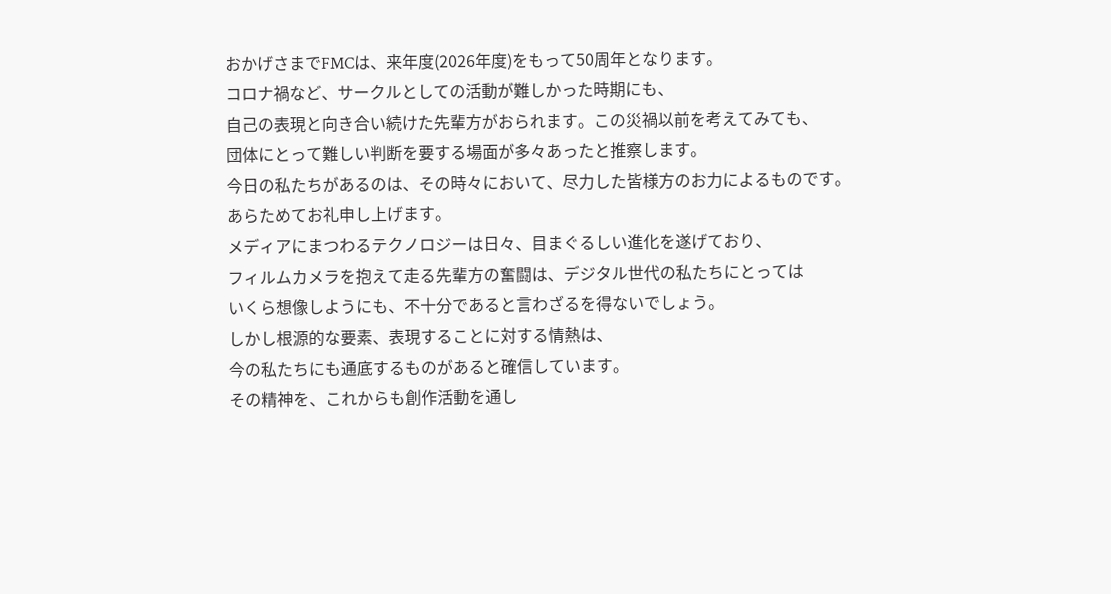おかげさまでFMCは、来年度(2026年度)をもって50周年となります。
コロナ禍など、サークルとしての活動が難しかった時期にも、
自己の表現と向き合い続けた先輩方がおられます。この災禍以前を考えてみても、
団体にとって難しい判断を要する場面が多々あったと推察します。
今日の私たちがあるのは、その時々において、尽力した皆様方のお力によるものです。
あらためてお礼申し上げます。
メディアにまつわるテクノロジーは日々、目まぐるしい進化を遂げており、
フィルムカメラを抱えて走る先輩方の奮闘は、デジタル世代の私たちにとっては
いくら想像しようにも、不十分であると言わざるを得ないでしょう。
しかし根源的な要素、表現することに対する情熱は、
今の私たちにも通底するものがあると確信しています。
その精神を、これからも創作活動を通し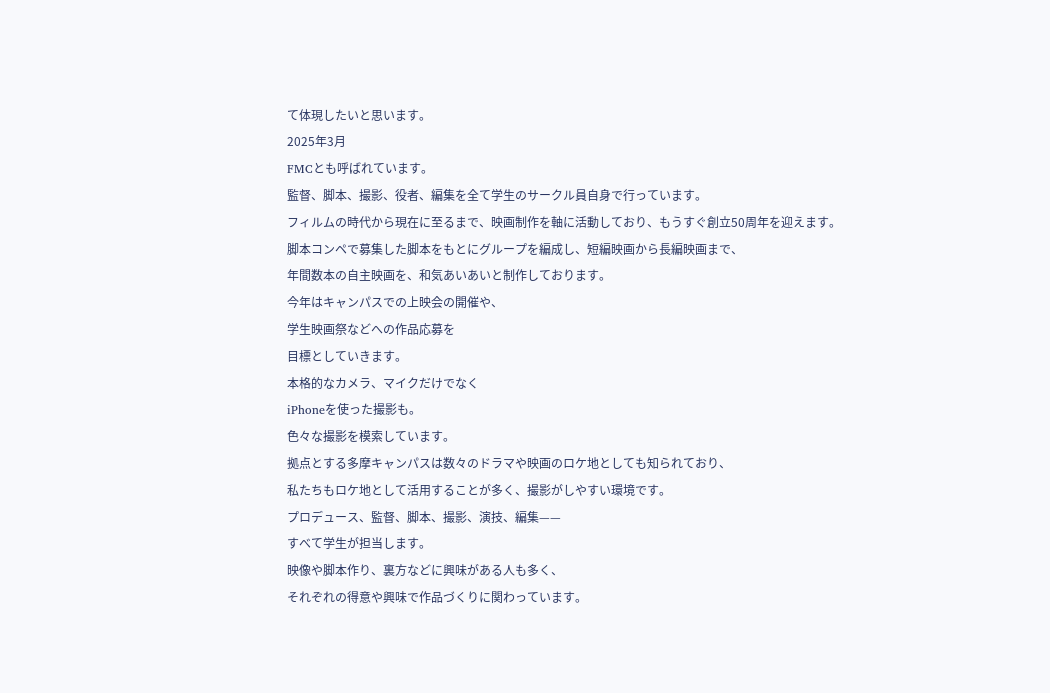て体現したいと思います。
2025年3月
FMCとも呼ばれています。
監督、脚本、撮影、役者、編集を全て学生のサークル員自身で行っています。
フィルムの時代から現在に至るまで、映画制作を軸に活動しており、もうすぐ創立50周年を迎えます。
脚本コンペで募集した脚本をもとにグループを編成し、短編映画から長編映画まで、
年間数本の自主映画を、和気あいあいと制作しております。
今年はキャンパスでの上映会の開催や、
学生映画祭などへの作品応募を
目標としていきます。
本格的なカメラ、マイクだけでなく
iPhoneを使った撮影も。
色々な撮影を模索しています。
拠点とする多摩キャンパスは数々のドラマや映画のロケ地としても知られており、
私たちもロケ地として活用することが多く、撮影がしやすい環境です。
プロデュース、監督、脚本、撮影、演技、編集——
すべて学生が担当します。
映像や脚本作り、裏方などに興味がある人も多く、
それぞれの得意や興味で作品づくりに関わっています。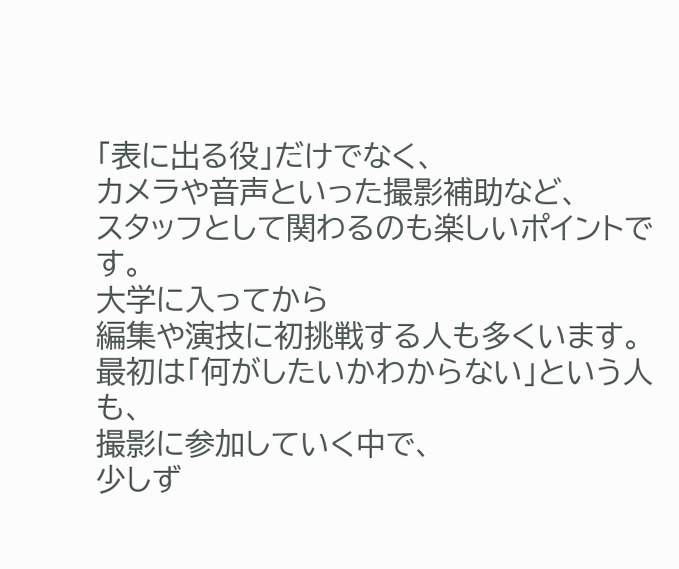「表に出る役」だけでなく、
カメラや音声といった撮影補助など、
スタッフとして関わるのも楽しいポイントです。
大学に入ってから
編集や演技に初挑戦する人も多くいます。
最初は「何がしたいかわからない」という人も、
撮影に参加していく中で、
少しず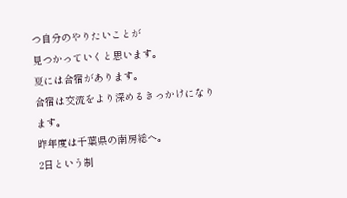つ自分のやりたいことが
見つかっていくと思います。
夏には合宿があります。
合宿は交流をより深めるきっかけになります。
昨年度は千葉県の南房総へ。
2日という制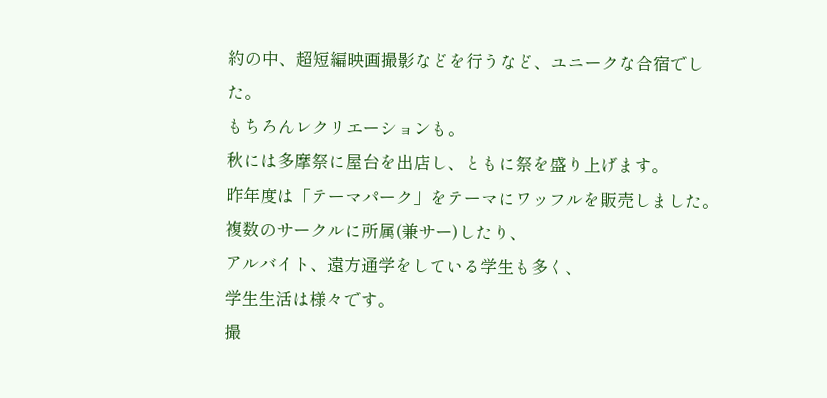約の中、超短編映画撮影などを行うなど、ユニークな合宿でした。
もちろんレクリエーションも。
秋には多摩祭に屋台を出店し、ともに祭を盛り上げます。
昨年度は「テーマパーク」をテーマにワッフルを販売しました。
複数のサークルに所属(兼サー)したり、
アルバイト、遠方通学をしている学生も多く、
学生生活は様々です。
撮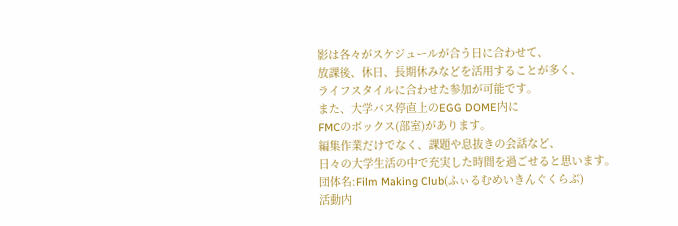影は各々がスケジュールが合う日に合わせて、
放課後、休日、長期休みなどを活用することが多く、
ライフスタイルに合わせた参加が可能です。
また、大学バス停直上のEGG DOME内に
FMCのボックス(部室)があります。
編集作業だけでなく、課題や息抜きの会話など、
日々の大学生活の中で充実した時間を過ごせると思います。
団体名:Film Making Club(ふぃるむめいきんぐくらぶ)
活動内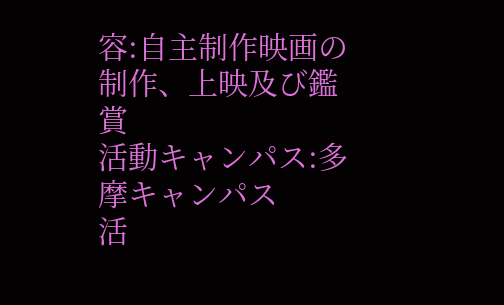容:自主制作映画の制作、上映及び鑑賞
活動キャンパス:多摩キャンパス
活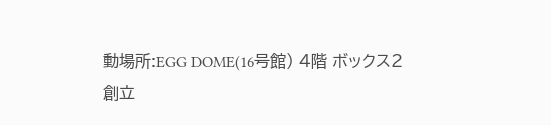動場所:EGG DOME(16号館) 4階 ボックス2
創立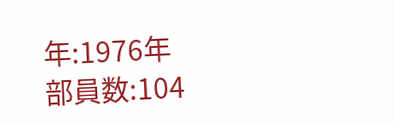年:1976年
部員数:104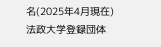名(2025年4月現在)
法政大学登録団体